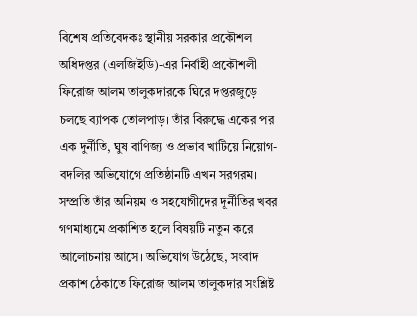বিশেষ প্রতিবেদকঃ স্থানীয় সরকার প্রকৌশল অধিদপ্তর (এলজিইডি)-এর নির্বাহী প্রকৌশলী ফিরোজ আলম তালুকদারকে ঘিরে দপ্তরজুড়ে চলছে ব্যাপক তোলপাড়। তাঁর বিরুদ্ধে একের পর এক দুর্নীতি, ঘুষ বাণিজ্য ও প্রভাব খাটিয়ে নিয়োগ-বদলির অভিযোগে প্রতিষ্ঠানটি এখন সরগরম। সম্প্রতি তাঁর অনিয়ম ও সহযোগীদের দূর্নীতির খবর গণমাধ্যমে প্রকাশিত হলে বিষয়টি নতুন করে আলোচনায় আসে। অভিযোগ উঠেছে, সংবাদ প্রকাশ ঠেকাতে ফিরোজ আলম তালুকদার সংশ্লিষ্ট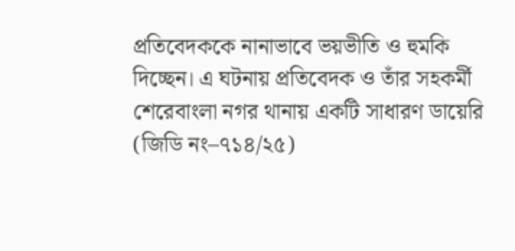প্রতিবেদককে নানাভাবে ভয়ভীতি ও হুমকি দিচ্ছেন। এ ঘটনায় প্রতিবেদক ও তাঁর সহকর্মী শেরেবাংলা নগর থানায় একটি সাধারণ ডায়েরি (জিডি নং–৭১৪/২৫)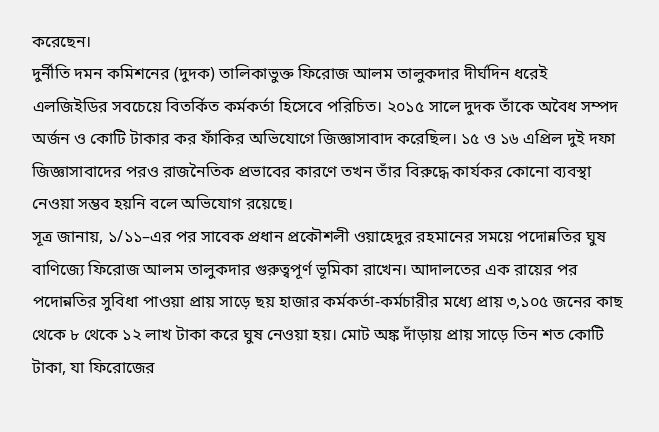করেছেন।
দুর্নীতি দমন কমিশনের (দুদক) তালিকাভুক্ত ফিরোজ আলম তালুকদার দীর্ঘদিন ধরেই এলজিইডির সবচেয়ে বিতর্কিত কর্মকর্তা হিসেবে পরিচিত। ২০১৫ সালে দুদক তাঁকে অবৈধ সম্পদ অর্জন ও কোটি টাকার কর ফাঁকির অভিযোগে জিজ্ঞাসাবাদ করেছিল। ১৫ ও ১৬ এপ্রিল দুই দফা জিজ্ঞাসাবাদের পরও রাজনৈতিক প্রভাবের কারণে তখন তাঁর বিরুদ্ধে কার্যকর কোনো ব্যবস্থা নেওয়া সম্ভব হয়নি বলে অভিযোগ রয়েছে।
সূত্র জানায়, ১/১১–এর পর সাবেক প্রধান প্রকৌশলী ওয়াহেদুর রহমানের সময়ে পদোন্নতির ঘুষ বাণিজ্যে ফিরোজ আলম তালুকদার গুরুত্বপূর্ণ ভূমিকা রাখেন। আদালতের এক রায়ের পর পদোন্নতির সুবিধা পাওয়া প্রায় সাড়ে ছয় হাজার কর্মকর্তা-কর্মচারীর মধ্যে প্রায় ৩,১০৫ জনের কাছ থেকে ৮ থেকে ১২ লাখ টাকা করে ঘুষ নেওয়া হয়। মোট অঙ্ক দাঁড়ায় প্রায় সাড়ে তিন শত কোটি টাকা, যা ফিরোজের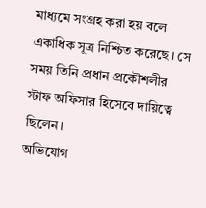মাধ্যমে সংগ্রহ করা হয় বলে একাধিক সূত্র নিশ্চিত করেছে। সে সময় তিনি প্রধান প্রকৌশলীর স্টাফ অফিসার হিসেবে দায়িত্বে ছিলেন।
অভিযোগ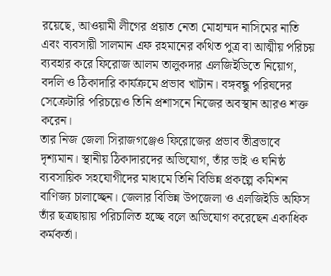রয়েছে, আওয়ামী লীগের প্রয়াত নেতা মোহাম্মদ নাসিমের নাতি এবং ব্যবসায়ী সালমান এফ রহমানের কথিত পুত্র বা আত্মীয় পরিচয় ব্যবহার করে ফিরোজ আলম তালুকদার এলজিইডিতে নিয়োগ, বদলি ও ঠিকাদারি কার্যক্রমে প্রভাব খাটান। বঙ্গবন্ধু পরিষদের সেক্রেটারি পরিচয়েও তিনি প্রশাসনে নিজের অবস্থান আরও শক্ত করেন।
তার নিজ জেলা সিরাজগঞ্জেও ফিরোজের প্রভাব তীব্রভাবে দৃশ্যমান। স্থানীয় ঠিকাদারদের অভিযোগ, তাঁর ভাই ও ঘনিষ্ঠ ব্যবসায়িক সহযোগীদের মাধ্যমে তিনি বিভিন্ন প্রকল্পে কমিশন বাণিজ্য চালাচ্ছেন। জেলার বিভিন্ন উপজেলা ও এলজিইডি অফিস তাঁর ছত্রছায়ায় পরিচালিত হচ্ছে বলে অভিযোগ করেছেন একাধিক কর্মকর্তা।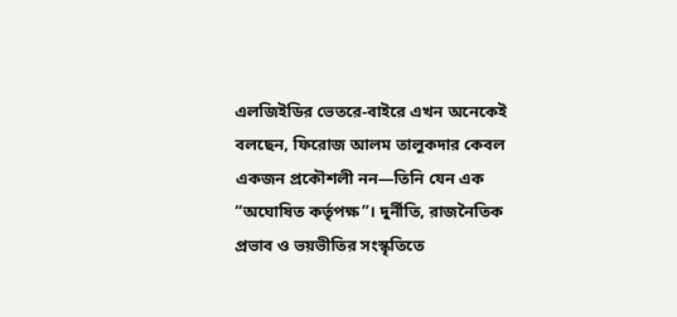এলজিইডির ভেতরে-বাইরে এখন অনেকেই বলছেন, ফিরোজ আলম তালুকদার কেবল একজন প্রকৌশলী নন—তিনি যেন এক “অঘোষিত কর্তৃপক্ষ”। দুর্নীতি, রাজনৈতিক প্রভাব ও ভয়ভীতির সংস্কৃতিতে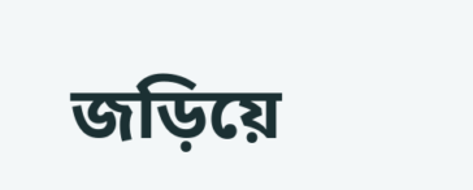জড়িয়ে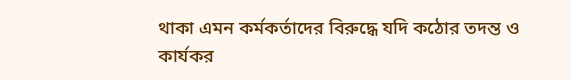থাকা এমন কর্মকর্তাদের বিরুদ্ধে যদি কঠোর তদন্ত ও কার্যকর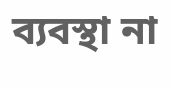ব্যবস্থা না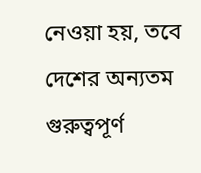নেওয়া হয়, তবে দেশের অন্যতম গুরুত্বপূর্ণ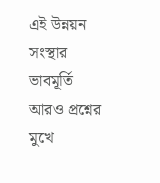এই উন্নয়ন সংস্থার ভাবমূর্তি আরও প্রশ্নের মুখে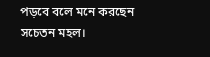পড়বে বলে মনে করছেন সচেতন মহল।